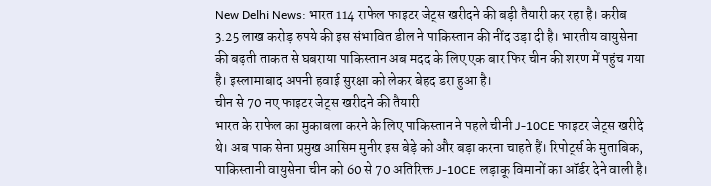New Delhi News: भारत 114 राफेल फाइटर जेट्स खरीदने की बड़ी तैयारी कर रहा है। करीब 3.25 लाख करोड़ रुपये की इस संभावित डील ने पाकिस्तान की नींद उड़ा दी है। भारतीय वायुसेना की बढ़ती ताकत से घबराया पाकिस्तान अब मदद के लिए एक बार फिर चीन की शरण में पहुंच गया है। इस्लामाबाद अपनी हवाई सुरक्षा को लेकर बेहद डरा हुआ है।
चीन से 70 नए फाइटर जेट्स खरीदने की तैयारी
भारत के राफेल का मुकाबला करने के लिए पाकिस्तान ने पहले चीनी J-10CE फाइटर जेट्स खरीदे थे। अब पाक सेना प्रमुख आसिम मुनीर इस बेड़े को और बड़ा करना चाहते हैं। रिपोर्ट्स के मुताबिक, पाकिस्तानी वायुसेना चीन को 60 से 70 अतिरिक्त J-10CE लड़ाकू विमानों का ऑर्डर देने वाली है।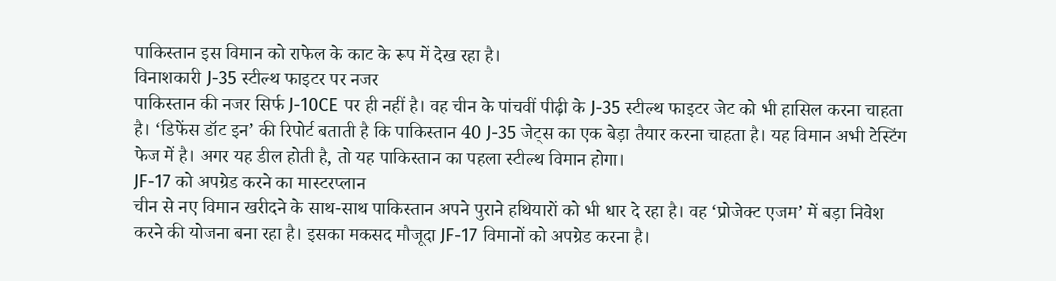पाकिस्तान इस विमान को राफेल के काट के रूप में देख रहा है।
विनाशकारी J-35 स्टील्थ फाइटर पर नजर
पाकिस्तान की नजर सिर्फ J-10CE पर ही नहीं है। वह चीन के पांचवीं पीढ़ी के J-35 स्टील्थ फाइटर जेट को भी हासिल करना चाहता है। ‘डिफेंस डॉट इन’ की रिपोर्ट बताती है कि पाकिस्तान 40 J-35 जेट्स का एक बेड़ा तैयार करना चाहता है। यह विमान अभी टेस्टिंग फेज में है। अगर यह डील होती है, तो यह पाकिस्तान का पहला स्टील्थ विमान होगा।
JF-17 को अपग्रेड करने का मास्टरप्लान
चीन से नए विमान खरीदने के साथ-साथ पाकिस्तान अपने पुराने हथियारों को भी धार दे रहा है। वह ‘प्रोजेक्ट एजम’ में बड़ा निवेश करने की योजना बना रहा है। इसका मकसद मौजूदा JF-17 विमानों को अपग्रेड करना है।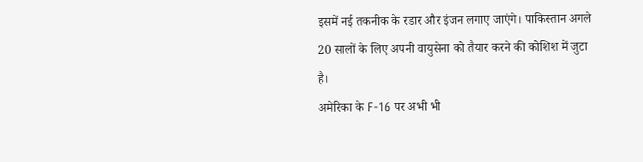इसमें नई तकनीक के रडार और इंजन लगाए जाएंगे। पाकिस्तान अगले 20 सालों के लिए अपनी वायुसेना को तैयार करने की कोशिश में जुटा है।
अमेरिका के F-16 पर अभी भी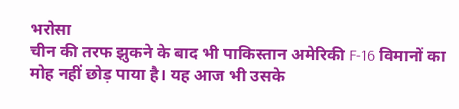भरोसा
चीन की तरफ झुकने के बाद भी पाकिस्तान अमेरिकी F-16 विमानों का मोह नहीं छोड़ पाया है। यह आज भी उसके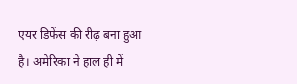एयर डिफेंस की रीढ़ बना हुआ है। अमेरिका ने हाल ही में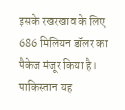इसके रखरखाव के लिए 686 मिलियन डॉलर का पैकेज मंजूर किया है। पाकिस्तान यह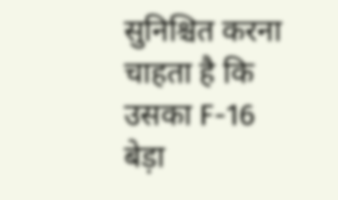सुनिश्चित करना चाहता है कि उसका F-16 बेड़ा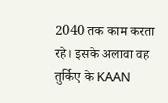2040 तक काम करता रहे। इसके अलावा वह तुर्किए के KAAN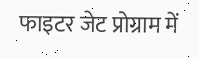फाइटर जेट प्रोग्राम में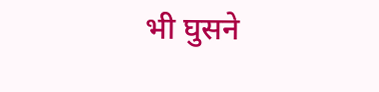भी घुसने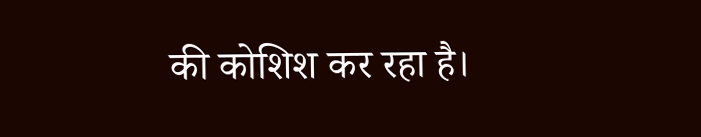की कोशिश कर रहा है।